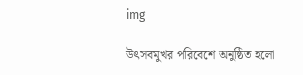img

উৎসবমুখর পরিবেশে অনুষ্ঠিত হলো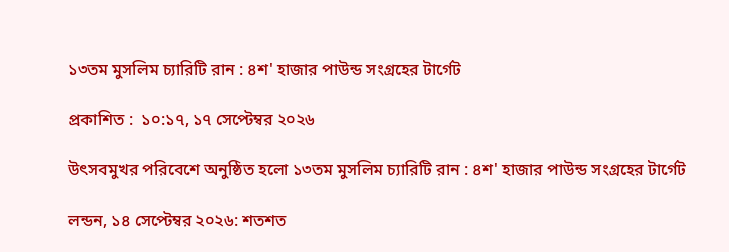১৩তম মুসলিম চ্যারিটি রান : ৪শ' হাজার পাউন্ড সংগ্রহের টার্গেট

প্রকাশিত :  ১০:১৭, ১৭ সেপ্টেম্বর ২০২৬

উৎসবমুখর পরিবেশে অনুষ্ঠিত হলো ১৩তম মুসলিম চ্যারিটি রান : ৪শ' হাজার পাউন্ড সংগ্রহের টার্গেট

লন্ডন, ১৪ সেপ্টেম্বর ২০২৬: শতশত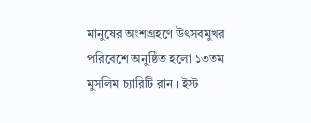মানুষের অংশগ্রহণে উৎসবমুখর পরিবেশে অনুষ্ঠিত হলো ১৩তম মুসলিম চ্যারিটি রান । ইস্ট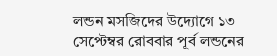লন্ডন মসজিদের উদ্যোগে ১৩ সেপ্টেম্বর রোববার পূর্ব লন্ডনের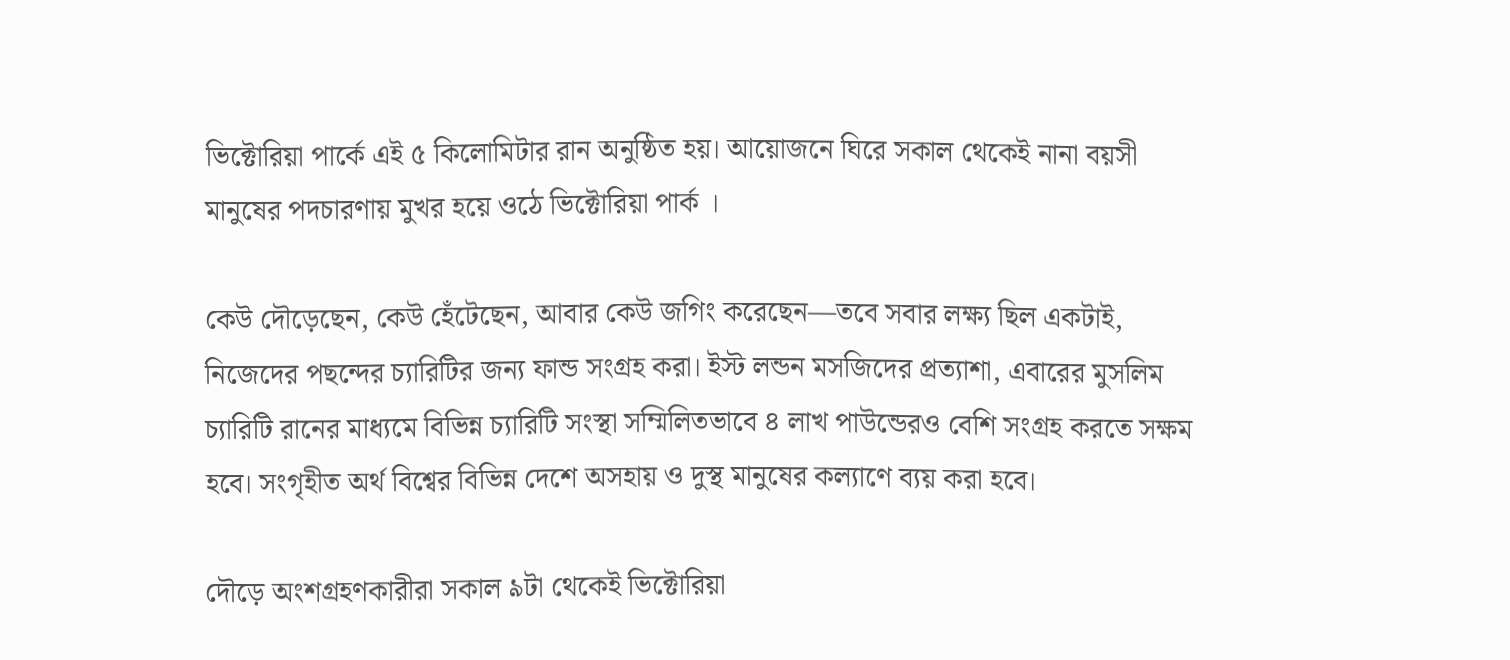ভিক্টোরিয়া পার্কে এই ৫ কিলোমিটার রান অনুষ্ঠিত হয়। আয়োজনে ঘিরে সকাল থেকেই নানা বয়সী মানুষের পদচারণায় মুখর হয়ে ওঠে ভিক্টোরিয়া পার্ক ।

কেউ দৌড়েছেন, কেউ হেঁটেছেন, আবার কেউ জগিং করেছেন—তবে সবার লক্ষ্য ছিল একটাই, নিজেদের পছন্দের চ্যারিটির জন্য ফান্ড সংগ্রহ করা। ইস্ট লন্ডন মসজিদের প্রত্যাশা, এবারের মুসলিম চ্যারিটি রানের মাধ্যমে বিভিন্ন চ্যারিটি সংস্থা সম্মিলিতভাবে ৪ লাখ পাউন্ডেরও বেশি সংগ্রহ করতে সক্ষম হবে। সংগৃহীত অর্থ বিশ্বের বিভিন্ন দেশে অসহায় ও দুস্থ মানুষের কল্যাণে ব্যয় করা হবে।

দৌড়ে অংশগ্রহণকারীরা সকাল ৯টা থেকেই ভিক্টোরিয়া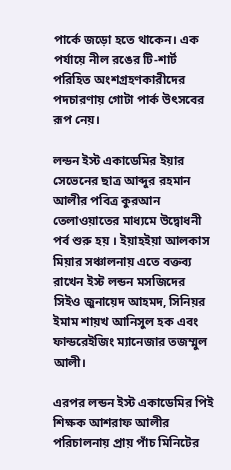পার্কে জড়ো হতে থাকেন। এক পর্যায়ে নীল রঙের টি-শার্ট পরিহিত অংশগ্রহণকারীদের পদচারণায় গোটা পার্ক উৎসবের রূপ নেয়।

লন্ডন ইস্ট একাডেমির ইয়ার সেভেনের ছাত্র আব্দুর রহমান আলীর পবিত্র কুরআন তেলাওয়াতের মাধ্যমে উদ্বোধনী পর্ব শুরু হয় । ইয়াহইয়া আলকাস মিয়ার সঞ্চালনায় এতে বক্তব্য রাখেন ইস্ট লন্ডন মসজিদের সিইও জুনায়েদ আহমদ, সিনিয়র ইমাম শায়খ আনিসুল হক এবং ফান্ডরেইজিং ম্যানেজার তজম্মুল আলী।

এরপর লন্ডন ইস্ট একাডেমির পিই শিক্ষক আশরাফ আলীর পরিচালনায় প্রায় পাঁচ মিনিটের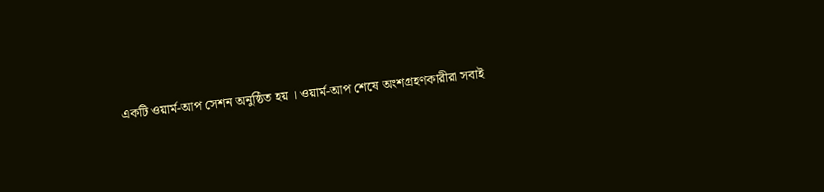একটি ওয়ার্ম-আপ সেশন অনুষ্ঠিত হয় । ওয়ার্ম-আপ শেষে অংশগ্রহণকারীরা সবাই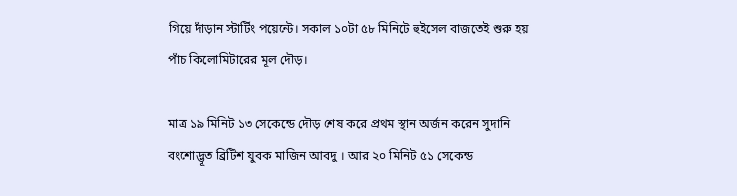গিয়ে দাঁড়ান স্টার্টিং পয়েন্টে। সকাল ১০টা ৫৮ মিনিটে হুইসেল বাজতেই শুরু হয় পাঁচ কিলোমিটারের মূল দৌড়।

মাত্র ১৯ মিনিট ১৩ সেকেন্ডে দৌড় শেষ করে প্রথম স্থান অর্জন করেন সুদানি বংশোদ্ভূত ব্রিটিশ যুবক মাজিন আবদু । আর ২০ মিনিট ৫১ সেকেন্ড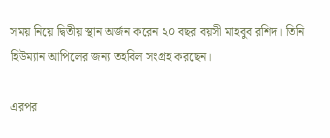সময় নিয়ে দ্বিতীয় স্থান অর্জন করেন ২০ বছর বয়সী মাহবুব রশিদ। তিনি হিউম্যান আপিলের জন্য তহবিল সংগ্রহ করছেন।

এরপর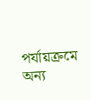পর্যায়ক্রমে অন্য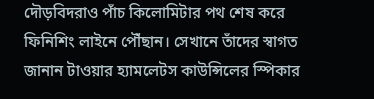দৌড়বিদরাও পাঁচ কিলোমিটার পথ শেষ করে ফিনিশিং লাইনে পৌঁছান। সেখানে তাঁদের স্বাগত জানান টাওয়ার হ্যামলেটস কাউন্সিলের স্পিকার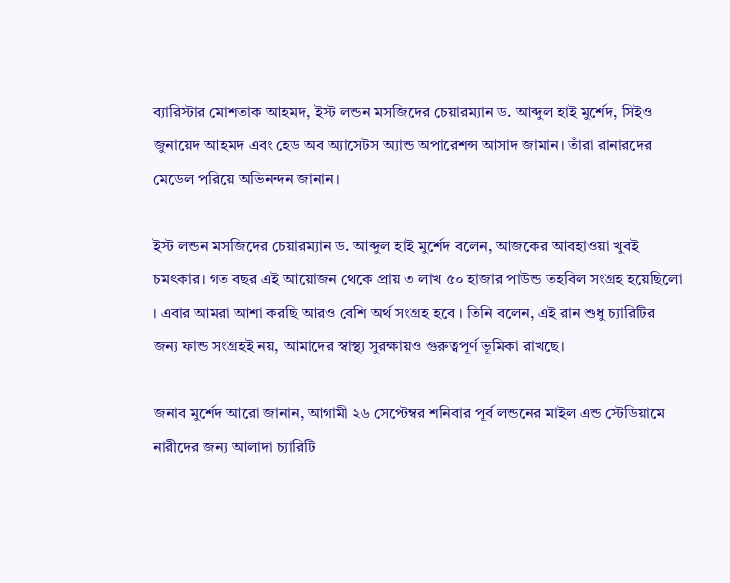ব্যারিস্টার মোশতাক আহমদ, ইস্ট লন্ডন মসজিদের চেয়ারম্যান ড. আব্দুল হাই মুর্শেদ, সিইও জুনায়েদ আহমদ এবং হেড অব অ্যাসেটস অ্যান্ড অপারেশন্স আসাদ জামান। তাঁরা রানারদের মেডেল পরিয়ে অভিনন্দন জানান।

ইস্ট লন্ডন মসজিদের চেয়ারম্যান ড. আব্দুল হাই মুর্শেদ বলেন, আজকের আবহাওয়া খুবই চমৎকার। গত বছর এই আয়োজন থেকে প্রায় ৩ লাখ ৫০ হাজার পাউন্ড তহবিল সংগ্রহ হয়েছিলো । এবার আমরা আশা করছি আরও বেশি অর্থ সংগ্রহ হবে । তিনি বলেন, এই রান শুধু চ্যারিটির জন্য ফান্ড সংগ্রহই নয়, আমাদের স্বাস্থ্য সুরক্ষায়ও গুরুত্বপূর্ণ ভূমিকা রাখছে।

জনাব মুর্শেদ আরো জানান, আগামী ২৬ সেপ্টেম্বর শনিবার পূর্ব লন্ডনের মাইল এন্ড স্টেডিয়ামে নারীদের জন্য আলাদা চ্যারিটি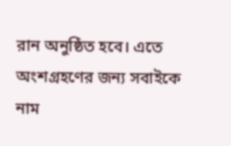রান অনুষ্ঠিত হবে। এতে অংশগ্রহণের জন্য সবাইকে নাম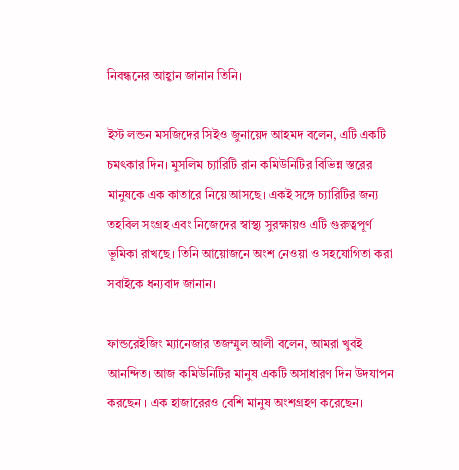নিবন্ধনের আহ্বান জানান তিনি।

ইস্ট লন্ডন মসজিদের সিইও জুনায়েদ আহমদ বলেন, এটি একটি চমৎকার দিন। মুসলিম চ্যারিটি রান কমিউনিটির বিভিন্ন স্তরের মানুষকে এক কাতারে নিয়ে আসছে। একই সঙ্গে চ্যারিটির জন্য তহবিল সংগ্রহ এবং নিজেদের স্বাস্থ্য সুরক্ষায়ও এটি গুরুত্বপূর্ণ ভূমিকা রাখছে। তিনি আয়োজনে অংশ নেওয়া ও সহযোগিতা করা সবাইকে ধন্যবাদ জানান।

ফান্ডরেইজিং ম্যানেজার তজম্মুল আলী বলেন, আমরা খুবই আনন্দিত। আজ কমিউনিটির মানুষ একটি অসাধারণ দিন উদযাপন করছেন । এক হাজারেরও বেশি মানুষ অংশগ্রহণ করেছেন।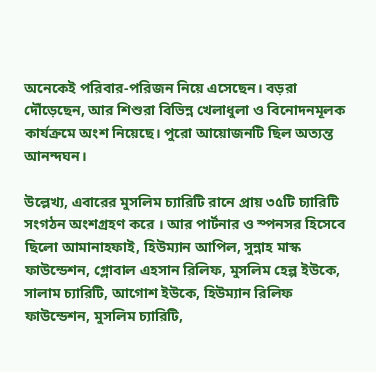অনেকেই পরিবার-পরিজন নিয়ে এসেছেন। বড়রা দৌঁড়েছেন, আর শিশুরা বিভিন্ন খেলাধুলা ও বিনোদনমূলক কার্যক্রমে অংশ নিয়েছে। পুরো আয়োজনটি ছিল অত্যন্ত আনন্দঘন।

উল্লেখ্য, এবারের মুসলিম চ্যারিটি রানে প্রায় ৩৫টি চ্যারিটি সংগঠন অংশগ্রহণ করে । আর পার্টনার ও স্পনসর হিসেবে ছিলো আমানাহফাই, হিউম্যান আপিল, সুন্নাহ মাস্ক ফাউন্ডেশন, গ্লোবাল এহসান রিলিফ, মুসলিম হেল্প ইউকে, সালাম চ্যারিটি, আগোশ ইউকে, হিউম্যান রিলিফ ফাউন্ডেশন, মুসলিম চ্যারিটি,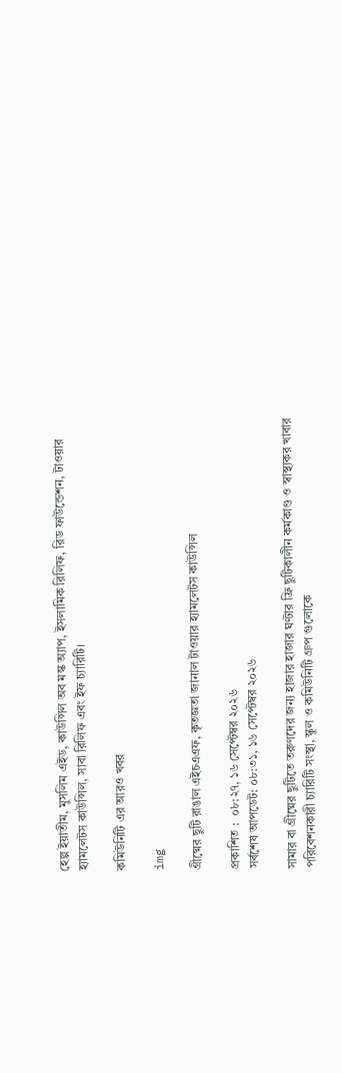হেল্প ইয়াতীম, মুসলিম এইড, কাউন্সিল অব মস্ক অ্যাপ, ইসলামিক রিলিফ, রিড ফাউন্ডেশন, টাওয়ার হ্যামলেটস কাউন্সিল, সাবা রিলিফ এবং ইফ চ্যারিটি।

কমিউনিটি এর আরও খবর

img

গ্রীষ্মের ছুটি রাঙাল এইচএএফ, কৃতজ্ঞতা জানাল টাওয়ার হ্যামলেটস কাউন্সিল

প্রকাশিত :  ০৮:২৭, ১৬ সেপ্টেম্বর ২০২৬
সর্বশেষ আপডেট: ০৮:৩১, ১৬ সেপ্টেম্বর ২০২৬

সামার বা গ্রীষ্মের ছুটিতে তরুণদের জন্য হাজার হাজার ঘণ্টার ফ্রি ছুটিকালীন কর্মকাণ্ড ও স্বাস্থ্যকর খাবার পরিবেশনকারী চ্যারিটি সংস্থা, স্কুল ও কমিউনিটি গ্রুপ গুলোকে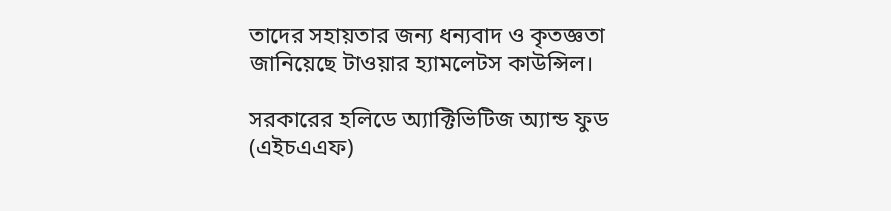তাদের সহায়তার জন্য ধন্যবাদ ও কৃতজ্ঞতা জানিয়েছে টাওয়ার হ্যামলেটস কাউন্সিল।

সরকারের হলিডে অ্যাক্টিভিটিজ অ্যান্ড ফুড (এইচএএফ)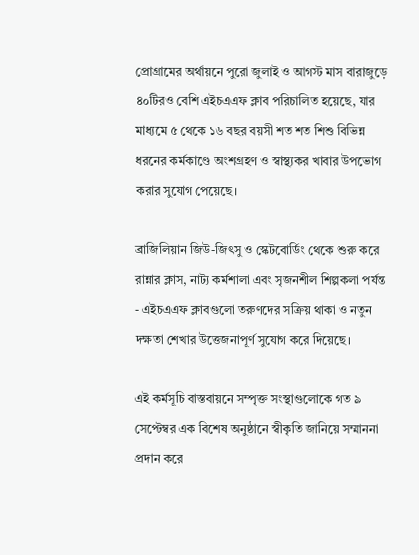প্রোগ্রামের অর্থায়নে পুরো জুলাই ও আগস্ট মাস বারাজুড়ে ৪০টিরও বেশি এইচএএফ ক্লাব পরিচালিত হয়েছে, যার মাধ্যমে ৫ থেকে ১৬ বছর বয়সী শত শত শিশু বিভিন্ন ধরনের কর্মকাণ্ডে অংশগ্রহণ ও স্বাস্থ্যকর খাবার উপভোগ করার সুযোগ পেয়েছে।

ব্রাজিলিয়ান জিউ-জিৎসু ও স্কেটবোর্ডিং থেকে শুরু করে রান্নার ক্লাস, নাট্য কর্মশালা এবং সৃজনশীল শিল্পকলা পর্যন্ত - এইচএএফ ক্লাবগুলো তরুণদের সক্রিয় থাকা ও নতুন দক্ষতা শেখার উত্তেজনাপূর্ণ সুযোগ করে দিয়েছে।

এই কর্মসূচি বাস্তবায়নে সম্পৃক্ত সংস্থাগুলোকে গত ৯ সেপ্টেম্বর এক বিশেষ অনুষ্ঠানে স্বীকৃতি জানিয়ে সম্মাননা প্রদান করে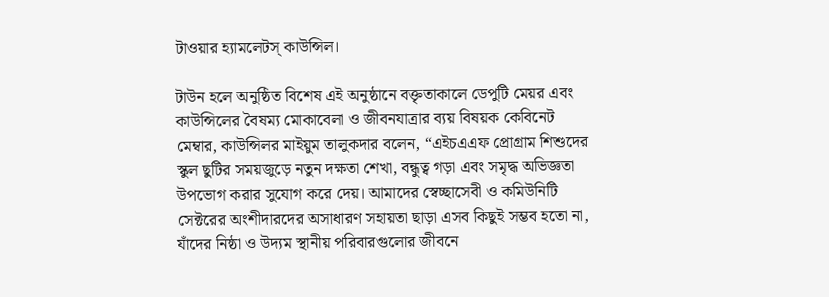টাওয়ার হ্যামলেটস্ কাউন্সিল।

টাউন হলে অনুষ্ঠিত বিশেষ এই অনুষ্ঠানে বক্তৃতাকালে ডেপুটি মেয়র এবং কাউন্সিলের বৈষম্য মোকাবেলা ও জীবনযাত্রার ব্যয় বিষয়ক কেবিনেট মেম্বার, কাউন্সিলর মাইয়ুম তালুকদার বলেন, “এইচএএফ প্রোগ্রাম শিশুদের স্কুল ছুটির সময়জুড়ে নতুন দক্ষতা শেখা, বন্ধুত্ব গড়া এবং সমৃদ্ধ অভিজ্ঞতা উপভোগ করার সুযোগ করে দেয়। আমাদের স্বেচ্ছাসেবী ও কমিউনিটি সেক্টরের অংশীদারদের অসাধারণ সহায়তা ছাড়া এসব কিছুই সম্ভব হতো না, যাঁদের নিষ্ঠা ও উদ্যম স্থানীয় পরিবারগুলোর জীবনে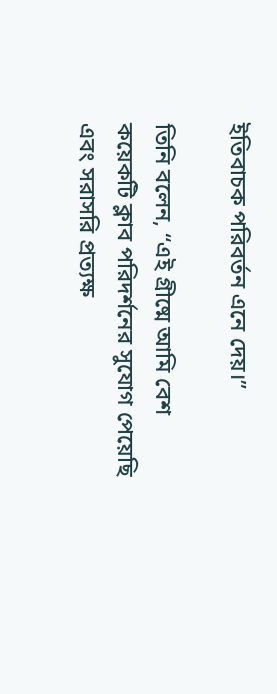ইতিবাচক পরিবর্তন এনে দেয়।”

তিনি বলেন, “এই গ্রীষ্মে আমি বেশ কয়েকটি ক্লাব পরিদর্শনের সুযোগ পেয়েছি এবং সরাসরি প্রত্যক্ষ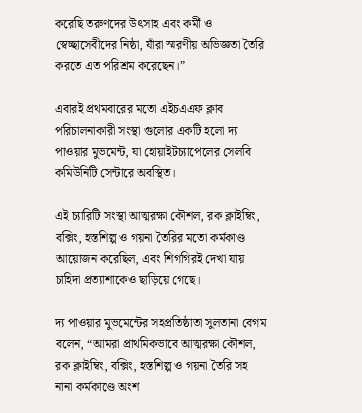করেছি তরুণদের উৎসাহ এবং কর্মী ও স্বেচ্ছাসেবীদের নিষ্ঠা, যাঁরা স্মরণীয় অভিজ্ঞতা তৈরি করতে এত পরিশ্রম করেছেন।”

এবারই প্রথমবারের মতো এইচএএফ ক্লাব পরিচালনাকারী সংস্থা গুলোর একটি হলো দ্য পাওয়ার মুভমেন্ট, যা হোয়াইটচ্যাপেলের সেলবি কমিউনিটি সেন্টারে অবস্থিত।

এই চ্যারিটি সংস্থা আত্মরক্ষা কৌশল, রক ক্লাইম্বিং, বক্সিং, হস্তশিল্প ও গয়না তৈরির মতো কর্মকাণ্ড আয়োজন করেছিল, এবং শিগগিরই দেখা যায় চাহিদা প্রত্যাশাকেও ছাড়িয়ে গেছে।

দ্য পাওয়ার মুভমেন্টের সহপ্রতিষ্ঠাতা সুলতানা বেগম বলেন, “আমরা প্রাথমিকভাবে আত্মরক্ষা কৌশল, রক ক্লাইম্বিং, বক্সিং, হস্তশিল্প ও গয়না তৈরি সহ নানা কর্মকাণ্ডে অংশ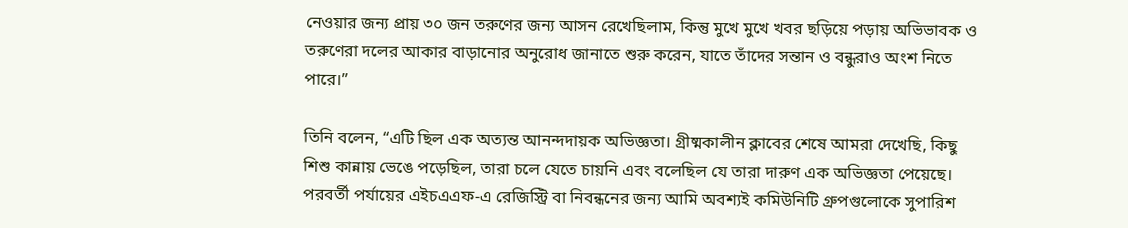নেওয়ার জন্য প্রায় ৩০ জন তরুণের জন্য আসন রেখেছিলাম, কিন্তু মুখে মুখে খবর ছড়িয়ে পড়ায় অভিভাবক ও তরুণেরা দলের আকার বাড়ানোর অনুরোধ জানাতে শুরু করেন, যাতে তাঁদের সন্তান ও বন্ধুরাও অংশ নিতে পারে।”

তিনি বলেন, “এটি ছিল এক অত্যন্ত আনন্দদায়ক অভিজ্ঞতা। গ্রীষ্মকালীন ক্লাবের শেষে আমরা দেখেছি, কিছু শিশু কান্নায় ভেঙে পড়েছিল, তারা চলে যেতে চায়নি এবং বলেছিল যে তারা দারুণ এক অভিজ্ঞতা পেয়েছে। পরবর্তী পর্যায়ের এইচএএফ-এ রেজিস্ট্রি বা নিবন্ধনের জন্য আমি অবশ্যই কমিউনিটি গ্রুপগুলোকে সুপারিশ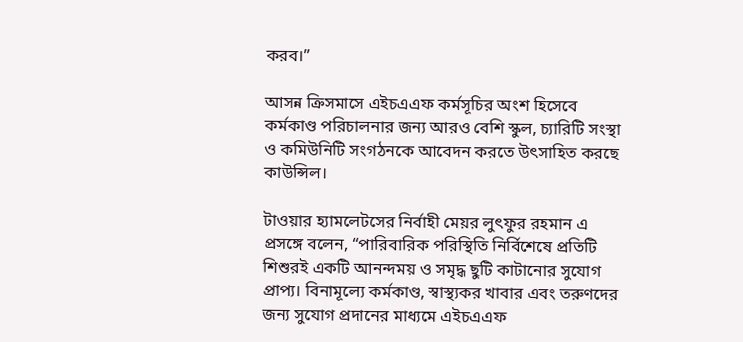করব।”

আসন্ন ক্রিসমাসে এইচএএফ কর্মসূচির অংশ হিসেবে কর্মকাণ্ড পরিচালনার জন্য আরও বেশি স্কুল, চ্যারিটি সংস্থা ও কমিউনিটি সংগঠনকে আবেদন করতে উৎসাহিত করছে কাউন্সিল।

টাওয়ার হ্যামলেটসের নির্বাহী মেয়র লুৎফুর রহমান এ প্রসঙ্গে বলেন, “পারিবারিক পরিস্থিতি নির্বিশেষে প্রতিটি শিশুরই একটি আনন্দময় ও সমৃদ্ধ ছুটি কাটানোর সুযোগ প্রাপ্য। বিনামূল্যে কর্মকাণ্ড, স্বাস্থ্যকর খাবার এবং তরুণদের জন্য সুযোগ প্রদানের মাধ্যমে এইচএএফ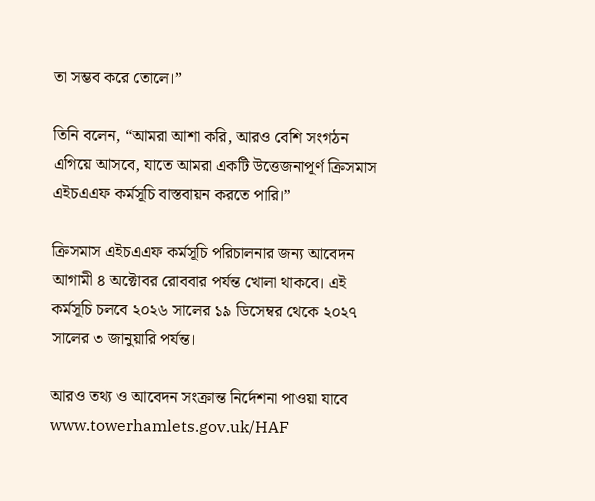তা সম্ভব করে তোলে।”

তিনি বলেন, “আমরা আশা করি, আরও বেশি সংগঠন এগিয়ে আসবে, যাতে আমরা একটি উত্তেজনাপূর্ণ ক্রিসমাস এইচএএফ কর্মসূচি বাস্তবায়ন করতে পারি।”

ক্রিসমাস এইচএএফ কর্মসূচি পরিচালনার জন্য আবেদন আগামী ৪ অক্টোবর রোববার পর্যন্ত খোলা থাকবে। এই কর্মসূচি চলবে ২০২৬ সালের ১৯ ডিসেম্বর থেকে ২০২৭ সালের ৩ জানুয়ারি পর্যন্ত।

আরও তথ্য ও আবেদন সংক্রান্ত নির্দেশনা পাওয়া যাবে www.towerhamlets.gov.uk/HAF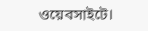ওয়েবসাইটে।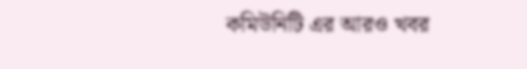কমিউনিটি এর আরও খবর